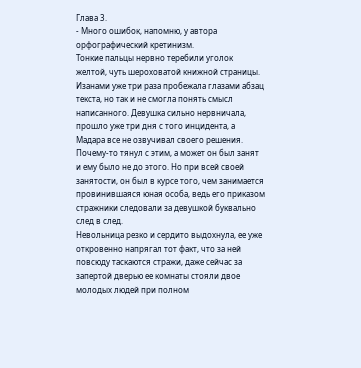Глава 3.
- Много ошибок, напомню, у автора орфографический кретинизм.
Тонкие пальцы нервно теребили уголок желтой, чуть шероховатой книжной страницы. Изанами уже три раза пробежала глазами абзац текста, но так и не смогла понять смысл написанного. Девушка сильно нервничала, прошло уже три дня с того инцидента, а Мадара все не озвучивал своего решения. Почему-то тянул с этим, а может он был занят и ему было не до этого. Но при всей своей занятости, он был в курсе того, чем занимается провинившаяся юная особа, ведь его приказом стражники следовали за девушкой буквально след в след.
Невольница резко и сердито выдохнула, ее уже откровенно напрягал тот факт, что за ней повсюду таскаются стражи, даже сейчас за запертой дверью ее комнаты стояли двое молодых людей при полном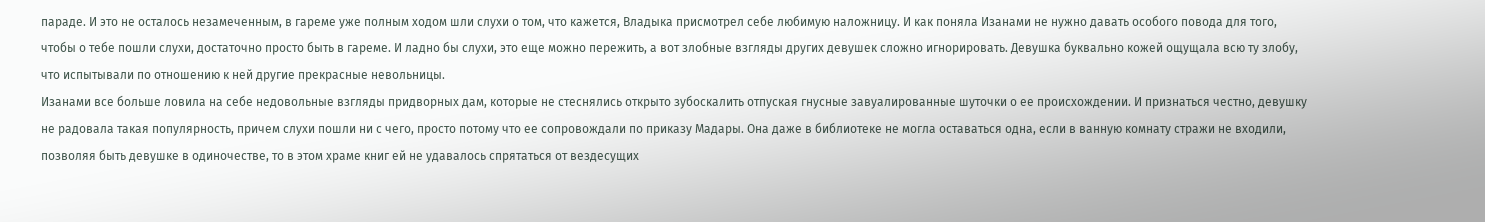параде. И это не осталось незамеченным, в гареме уже полным ходом шли слухи о том, что кажется, Владыка присмотрел себе любимую наложницу. И как поняла Изанами не нужно давать особого повода для того, чтобы о тебе пошли слухи, достаточно просто быть в гареме. И ладно бы слухи, это еще можно пережить, а вот злобные взгляды других девушек сложно игнорировать. Девушка буквально кожей ощущала всю ту злобу, что испытывали по отношению к ней другие прекрасные невольницы.
Изанами все больше ловила на себе недовольные взгляды придворных дам, которые не стеснялись открыто зубоскалить отпуская гнусные завуалированные шуточки о ее происхождении. И признаться честно, девушку не радовала такая популярность, причем слухи пошли ни с чего, просто потому что ее сопровождали по приказу Мадары. Она даже в библиотеке не могла оставаться одна, если в ванную комнату стражи не входили, позволяя быть девушке в одиночестве, то в этом храме книг ей не удавалось спрятаться от вездесущих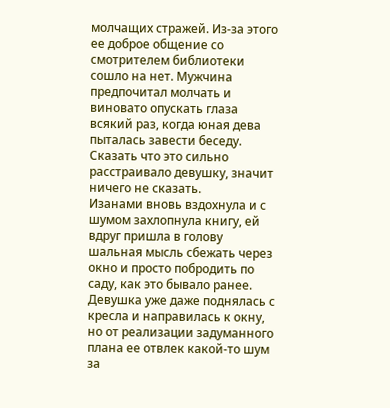молчащих стражей. Из-за этого ее доброе общение со смотрителем библиотеки сошло на нет. Мужчина предпочитал молчать и виновато опускать глаза всякий раз, когда юная дева пыталась завести беседу. Сказать что это сильно расстраивало девушку, значит ничего не сказать.
Изанами вновь вздохнула и с шумом захлопнула книгу, ей вдруг пришла в голову шальная мысль сбежать через окно и просто побродить по саду, как это бывало ранее. Девушка уже даже поднялась с кресла и направилась к окну, но от реализации задуманного плана ее отвлек какой-то шум за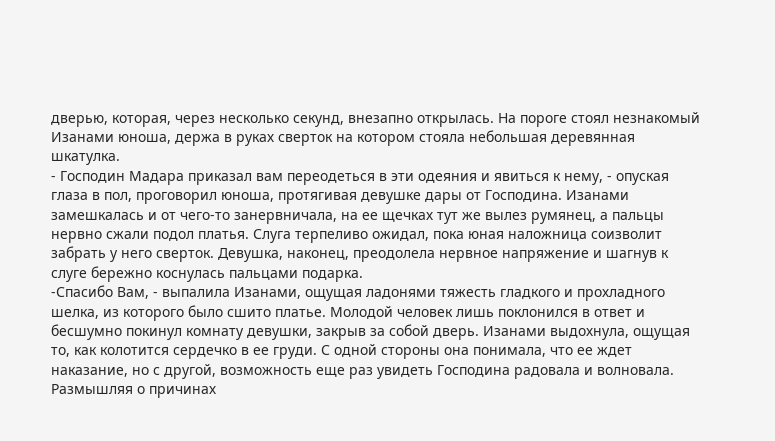дверью, которая, через несколько секунд, внезапно открылась. На пороге стоял незнакомый Изанами юноша, держа в руках сверток на котором стояла небольшая деревянная шкатулка.
- Господин Мадара приказал вам переодеться в эти одеяния и явиться к нему, - опуская глаза в пол, проговорил юноша, протягивая девушке дары от Господина. Изанами замешкалась и от чего-то занервничала, на ее щечках тут же вылез румянец, а пальцы нервно сжали подол платья. Слуга терпеливо ожидал, пока юная наложница соизволит забрать у него сверток. Девушка, наконец, преодолела нервное напряжение и шагнув к слуге бережно коснулась пальцами подарка.
-Спасибо Вам, - выпалила Изанами, ощущая ладонями тяжесть гладкого и прохладного шелка, из которого было сшито платье. Молодой человек лишь поклонился в ответ и бесшумно покинул комнату девушки, закрыв за собой дверь. Изанами выдохнула, ощущая то, как колотится сердечко в ее груди. С одной стороны она понимала, что ее ждет наказание, но с другой, возможность еще раз увидеть Господина радовала и волновала. Размышляя о причинах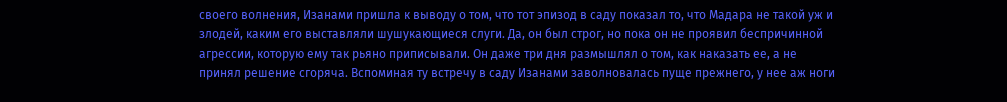своего волнения, Изанами пришла к выводу о том, что тот эпизод в саду показал то, что Мадара не такой уж и злодей, каким его выставляли шушукающиеся слуги. Да, он был строг, но пока он не проявил беспричинной агрессии, которую ему так рьяно приписывали. Он даже три дня размышлял о том, как наказать ее, а не принял решение сгоряча. Вспоминая ту встречу в саду Изанами заволновалась пуще прежнего, у нее аж ноги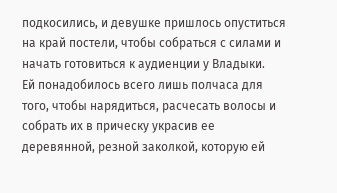подкосились, и девушке пришлось опуститься на край постели, чтобы собраться с силами и начать готовиться к аудиенции у Владыки.
Ей понадобилось всего лишь полчаса для того, чтобы нарядиться, расчесать волосы и собрать их в прическу украсив ее деревянной, резной заколкой, которую ей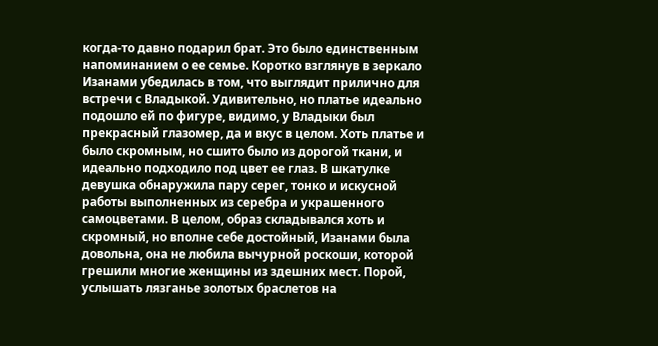когда-то давно подарил брат. Это было единственным напоминанием о ее семье. Коротко взглянув в зеркало Изанами убедилась в том, что выглядит прилично для встречи с Владыкой. Удивительно, но платье идеально подошло ей по фигуре, видимо, у Владыки был прекрасный глазомер, да и вкус в целом. Хоть платье и было скромным, но сшито было из дорогой ткани, и идеально подходило под цвет ее глаз. В шкатулке девушка обнаружила пару серег, тонко и искусной работы выполненных из серебра и украшенного самоцветами. В целом, образ складывался хоть и скромный, но вполне себе достойный, Изанами была довольна, она не любила вычурной роскоши, которой грешили многие женщины из здешних мест. Порой, услышать лязганье золотых браслетов на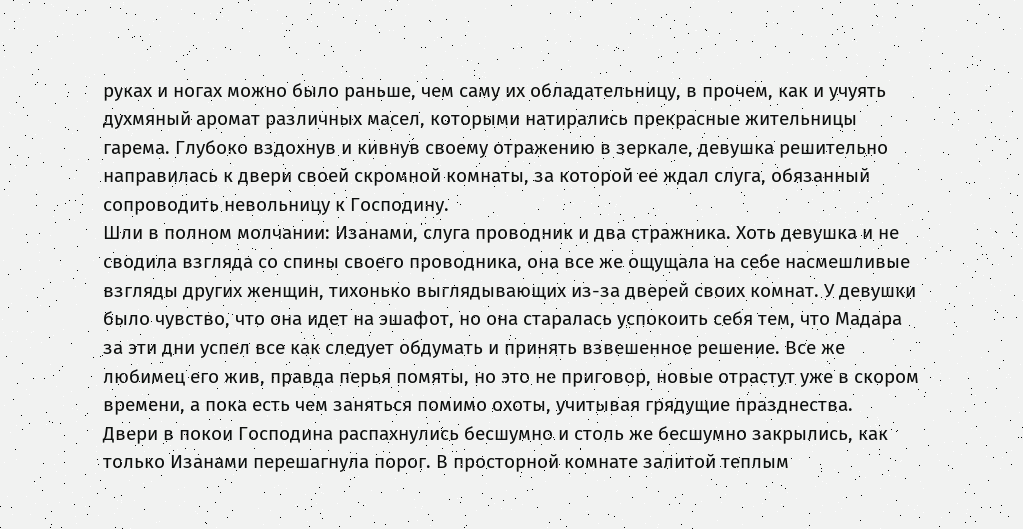руках и ногах можно было раньше, чем саму их обладательницу, в прочем, как и учуять духмяный аромат различных масел, которыми натирались прекрасные жительницы гарема. Глубоко вздохнув и кивнув своему отражению в зеркале, девушка решительно направилась к двери своей скромной комнаты, за которой ее ждал слуга, обязанный сопроводить невольницу к Господину.
Шли в полном молчании: Изанами, слуга проводник и два стражника. Хоть девушка и не сводила взгляда со спины своего проводника, она все же ощущала на себе насмешливые взгляды других женщин, тихонько выглядывающих из-за дверей своих комнат. У девушки было чувство, что она идет на эшафот, но она старалась успокоить себя тем, что Мадара за эти дни успел все как следует обдумать и принять взвешенное решение. Все же любимец его жив, правда перья помяты, но это не приговор, новые отрастут уже в скором времени, а пока есть чем заняться помимо охоты, учитывая грядущие празднества.
Двери в покои Господина распахнулись бесшумно и столь же бесшумно закрылись, как только Изанами перешагнула порог. В просторной комнате залитой теплым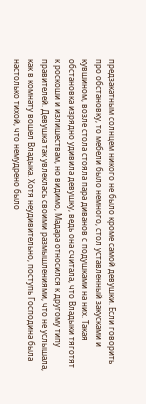предзакатным солнцем никого не было кроме самой девушки. Если говорить про обстановку, то мебели было немного, стол уставленный закусками и кувшином, возле стола стояла пара диванов с подушками на них. Такая обстановка изрядно удивила девушку, ведь она считала, что Владыки тяготят к роскоши и излишествам, но видимо, Мадара относился к другому типу правителей. Девушка так увлеклась своими размышлениями, что не услышала, как в комнату вошел Владыка. Хотя неудивительно, поступь Господина была настолько тихой, что немудрено было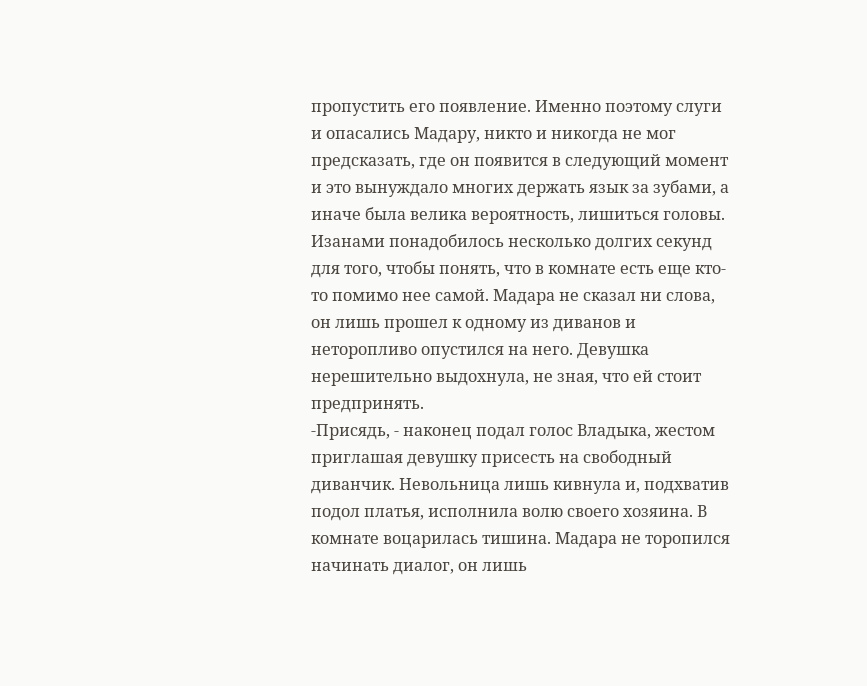пропустить его появление. Именно поэтому слуги и опасались Мадару, никто и никогда не мог предсказать, где он появится в следующий момент и это вынуждало многих держать язык за зубами, а иначе была велика вероятность, лишиться головы.
Изанами понадобилось несколько долгих секунд для того, чтобы понять, что в комнате есть еще кто-то помимо нее самой. Мадара не сказал ни слова, он лишь прошел к одному из диванов и неторопливо опустился на него. Девушка нерешительно выдохнула, не зная, что ей стоит предпринять.
-Присядь, - наконец подал голос Владыка, жестом приглашая девушку присесть на свободный диванчик. Невольница лишь кивнула и, подхватив подол платья, исполнила волю своего хозяина. В комнате воцарилась тишина. Мадара не торопился начинать диалог, он лишь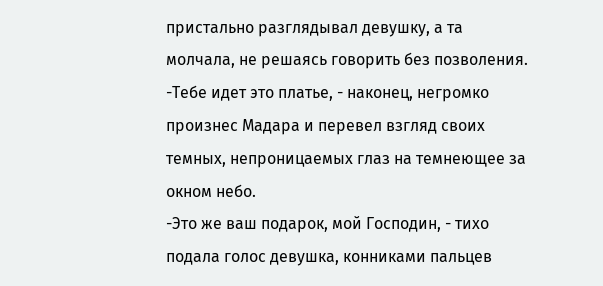пристально разглядывал девушку, а та молчала, не решаясь говорить без позволения.
-Тебе идет это платье, - наконец, негромко произнес Мадара и перевел взгляд своих темных, непроницаемых глаз на темнеющее за окном небо.
-Это же ваш подарок, мой Господин, - тихо подала голос девушка, конниками пальцев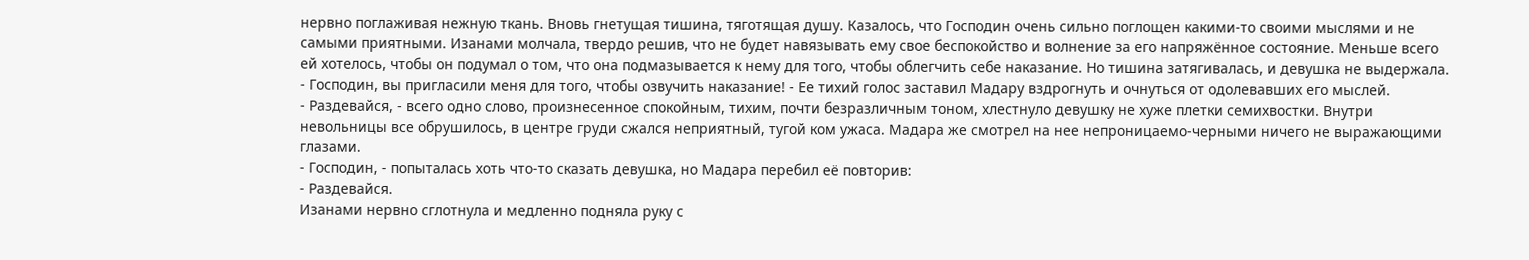нервно поглаживая нежную ткань. Вновь гнетущая тишина, тяготящая душу. Казалось, что Господин очень сильно поглощен какими-то своими мыслями и не самыми приятными. Изанами молчала, твердо решив, что не будет навязывать ему свое беспокойство и волнение за его напряжённое состояние. Меньше всего ей хотелось, чтобы он подумал о том, что она подмазывается к нему для того, чтобы облегчить себе наказание. Но тишина затягивалась, и девушка не выдержала.
- Господин, вы пригласили меня для того, чтобы озвучить наказание! - Ее тихий голос заставил Мадару вздрогнуть и очнуться от одолевавших его мыслей.
- Раздевайся, - всего одно слово, произнесенное спокойным, тихим, почти безразличным тоном, хлестнуло девушку не хуже плетки семихвостки. Внутри невольницы все обрушилось, в центре груди сжался неприятный, тугой ком ужаса. Мадара же смотрел на нее непроницаемо-черными ничего не выражающими глазами.
- Господин, - попыталась хоть что-то сказать девушка, но Мадара перебил её повторив:
- Раздевайся.
Изанами нервно сглотнула и медленно подняла руку с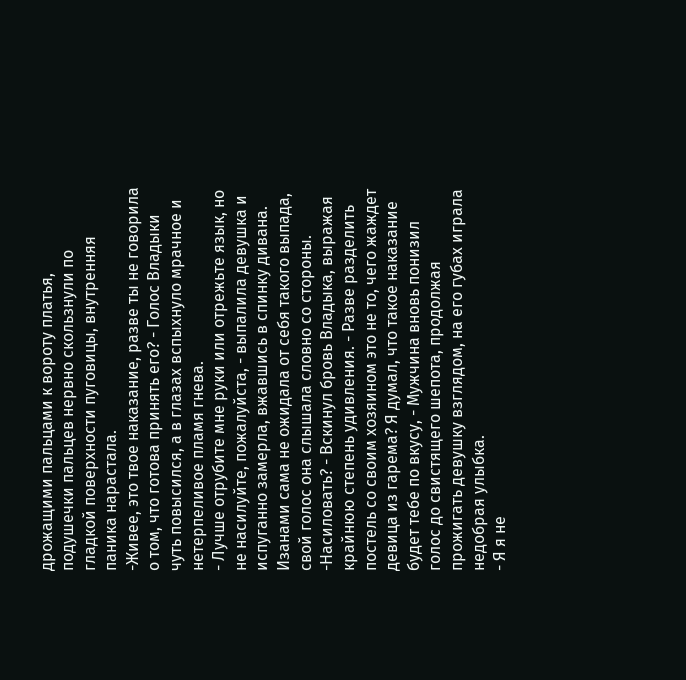дрожащими пальцами к вороту платья, подушечки пальцев нервно скользнули по гладкой поверхности пуговицы, внутренняя паника нарастала.
-Живее, это твое наказание, разве ты не говорила о том, что готова принять его? - Голос Владыки чуть повысился, а в глазах вспыхнуло мрачное и нетерпеливое пламя гнева.
- Лучше отрубите мне руки или отрежьте язык, но не насилуйте, пожалуйста, - выпалила девушка и испуганно замерла, вжавшись в спинку дивана. Изанами сама не ожидала от себя такого выпада, свой голос она слышала словно со стороны.
-Насиловать? - Вскинул бровь Владыка, выражая крайнюю степень удивления. - Разве разделить постель со своим хозяином это не то, чего жаждет девица из гарема? Я думал, что такое наказание будет тебе по вкусу, - Мужчина вновь понизил голос до свистящего шепота, продолжая прожигать девушку взглядом, на его губах играла недобрая улыбка.
- Я я не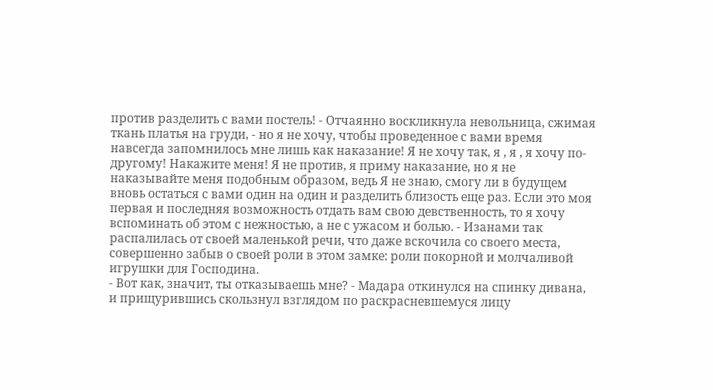против разделить с вами постель! - Отчаянно воскликнула невольница, сжимая ткань платья на груди, - но я не хочу, чтобы проведенное с вами время навсегда запомнилось мне лишь как наказание! Я не хочу так, я , я , я хочу по-другому! Накажите меня! Я не против, я приму наказание, но я не наказывайте меня подобным образом, ведь Я не знаю, смогу ли в будущем вновь остаться с вами один на один и разделить близость еще раз. Если это моя первая и последняя возможность отдать вам свою девственность, то я хочу вспоминать об этом с нежностью, а не с ужасом и болью. - Изанами так распалилась от своей маленькой речи, что даже вскочила со своего места, совершенно забыв о своей роли в этом замке: роли покорной и молчаливой игрушки для Господина.
- Вот как, значит, ты отказываешь мне? - Мадара откинулся на спинку дивана, и прищурившись скользнул взглядом по раскрасневшемуся лицу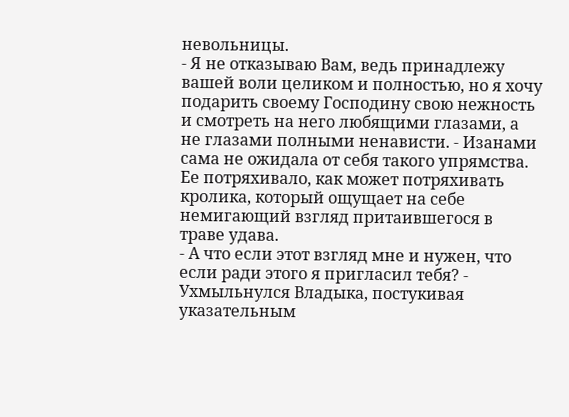невольницы.
- Я не отказываю Вам, ведь принадлежу вашей воли целиком и полностью, но я хочу подарить своему Господину свою нежность и смотреть на него любящими глазами, а не глазами полными ненависти. - Изанами сама не ожидала от себя такого упрямства. Ее потряхивало, как может потряхивать кролика, который ощущает на себе немигающий взгляд притаившегося в траве удава.
- А что если этот взгляд мне и нужен, что если ради этого я пригласил тебя? - Ухмыльнулся Владыка, постукивая указательным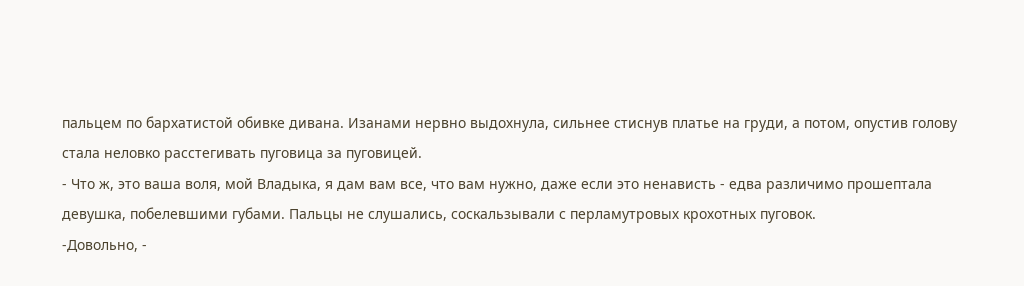пальцем по бархатистой обивке дивана. Изанами нервно выдохнула, сильнее стиснув платье на груди, а потом, опустив голову стала неловко расстегивать пуговица за пуговицей.
- Что ж, это ваша воля, мой Владыка, я дам вам все, что вам нужно, даже если это ненависть - едва различимо прошептала девушка, побелевшими губами. Пальцы не слушались, соскальзывали с перламутровых крохотных пуговок.
-Довольно, -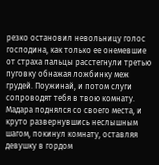резко остановил невольницу голос господина, как только ее онемевшие от страха пальцы расстегнули третью пуговку обнажая ложбинку меж грудей. Поужинай, и потом слуги сопроводят тебя в твою комнату. Мадара поднялся со своего места, и круто развернувшись неслышным шагом, покинул комнату, оставляя девушку в гордом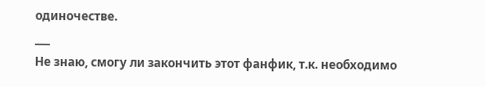одиночестве.
___
Не знаю, смогу ли закончить этот фанфик, т.к. необходимо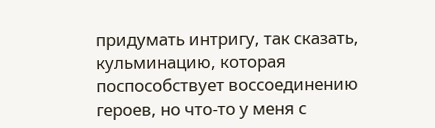придумать интригу, так сказать, кульминацию, которая поспособствует воссоединению героев, но что-то у меня с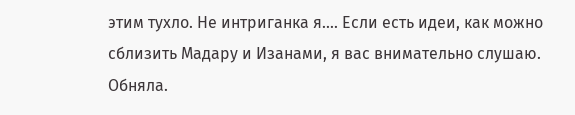этим тухло. Не интриганка я.... Если есть идеи, как можно сблизить Мадару и Изанами, я вас внимательно слушаю.
Обняла.